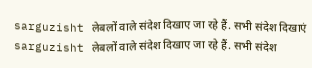sarguzisht लेबलों वाले संदेश दिखाए जा रहे हैं. सभी संदेश दिखाएं
sarguzisht लेबलों वाले संदेश दिखाए जा रहे हैं. सभी संदेश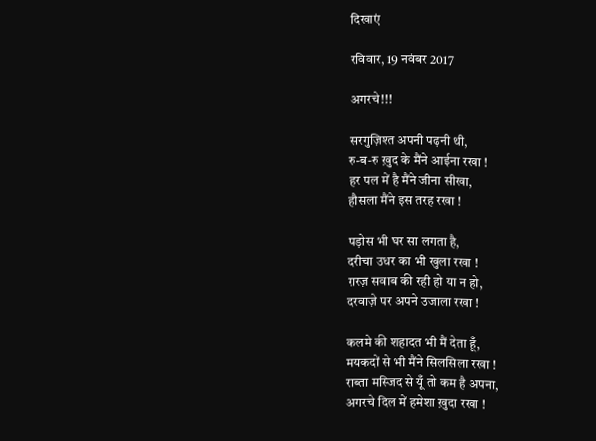दिखाएं

रविवार, 19 नवंबर 2017

अगरचे!!!

सरगुज़िश्त अपनी पढ़नी थी,
रु-ब-रु ख़ुद के मैंने आईना रखा !
हर पल में है मैंने जीना सीखा,
हौसला मैंने इस तरह रखा !

पड़ोस भी घर सा लगता है,
दरीचा उधर का भी खुला रखा !
ग़रज़ सवाब की रही हो या न हो,
दरवाज़े पर अपने उजाला रखा !

कलमे की शहादत भी मैं देता हूँ,
मयकदों से भी मैंने सिलसिला रखा !
राब्ता मस्जिद से यूँ तो कम है अपना,
अगरचे दिल में हमेशा ख़ुदा रखा !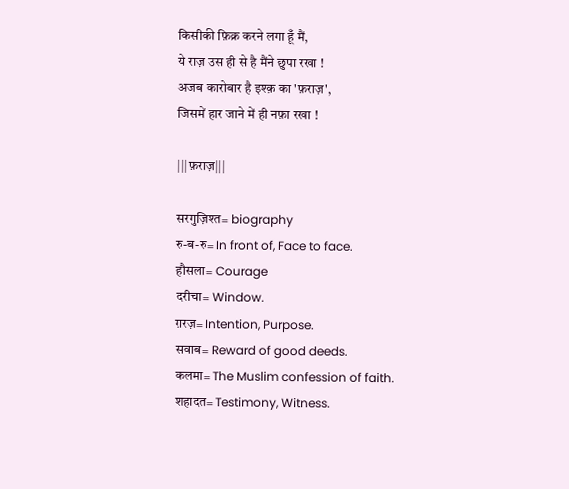किसीकी फ़िक्र करने लगा हूँ मैं,
ये राज़ उस ही से है मैंने छुपा रखा !
अजब कारोबार है इश्क़ का 'फ़राज़',
जिसमें हार जाने में ही नफ़ा रखा !

|||फ़राज़|||

सरगुज़िश्त= biography
रु-ब-रु= In front of, Face to face.
हौसला= Courage
दरीचा= Window.
ग़रज़= Intention, Purpose.
सवाब= Reward of good deeds.
कलमा= The Muslim confession of faith.
शहादत= Testimony, Witness.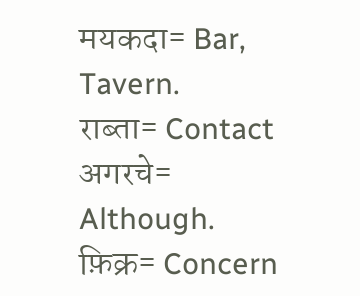मयकदा= Bar, Tavern.
राब्ता= Contact
अगरचे= Although.
फ़िक्र= Concern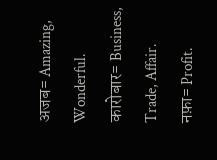अजब= Amazing, Wonderful.
कारोबार= Business, Trade, Affair.
नफ़ा= Profit.